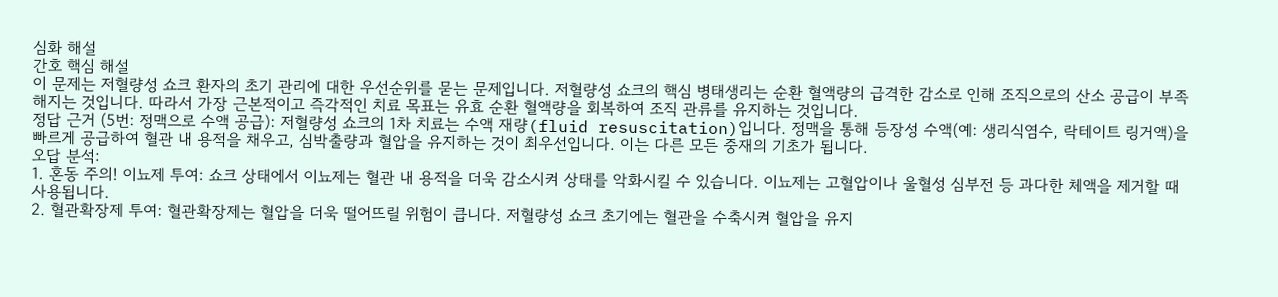심화 해설
간호 핵심 해설
이 문제는 저혈량성 쇼크 환자의 초기 관리에 대한 우선순위를 묻는 문제입니다. 저혈량성 쇼크의 핵심 병태생리는 순환 혈액량의 급격한 감소로 인해 조직으로의 산소 공급이 부족해지는 것입니다. 따라서 가장 근본적이고 즉각적인 치료 목표는 유효 순환 혈액량을 회복하여 조직 관류를 유지하는 것입니다.
정답 근거 (5번: 정맥으로 수액 공급): 저혈량성 쇼크의 1차 치료는 수액 재량(fluid resuscitation)입니다. 정맥을 통해 등장성 수액(예: 생리식염수, 락테이트 링거액)을 빠르게 공급하여 혈관 내 용적을 채우고, 심박출량과 혈압을 유지하는 것이 최우선입니다. 이는 다른 모든 중재의 기초가 됩니다.
오답 분석:
1. 혼동 주의! 이뇨제 투여: 쇼크 상태에서 이뇨제는 혈관 내 용적을 더욱 감소시켜 상태를 악화시킬 수 있습니다. 이뇨제는 고혈압이나 울혈성 심부전 등 과다한 체액을 제거할 때 사용됩니다.
2. 혈관확장제 투여: 혈관확장제는 혈압을 더욱 떨어뜨릴 위험이 큽니다. 저혈량성 쇼크 초기에는 혈관을 수축시켜 혈압을 유지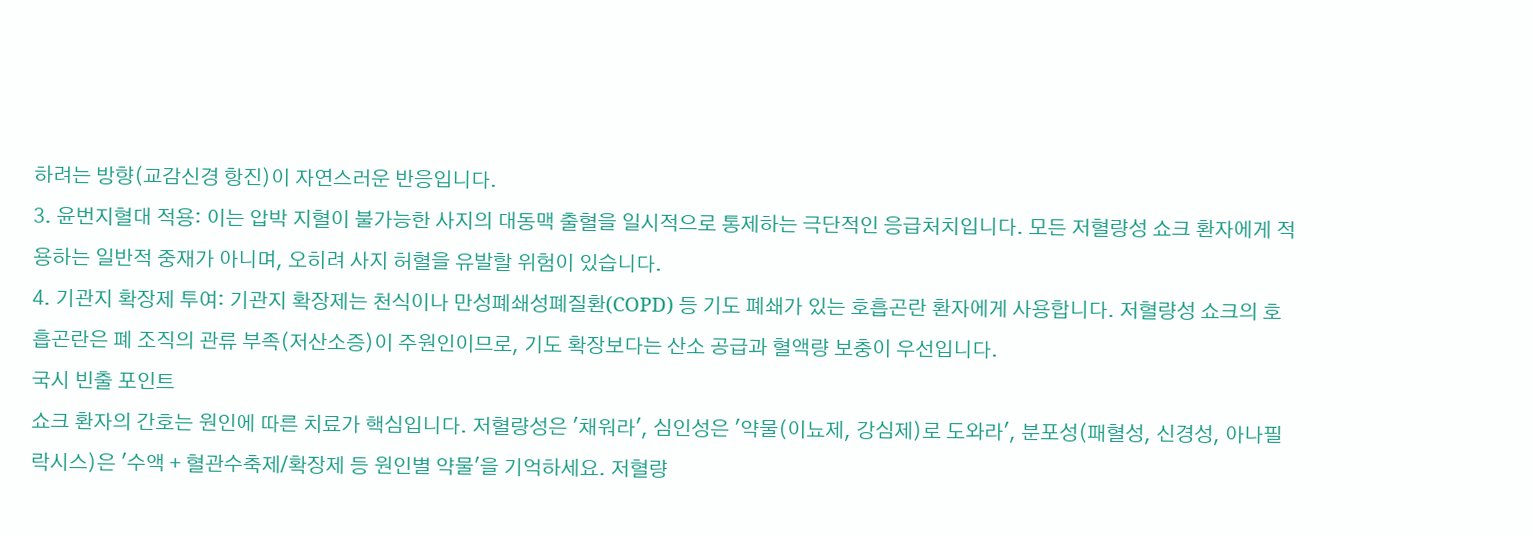하려는 방향(교감신경 항진)이 자연스러운 반응입니다.
3. 윤번지혈대 적용: 이는 압박 지혈이 불가능한 사지의 대동맥 출혈을 일시적으로 통제하는 극단적인 응급처치입니다. 모든 저혈량성 쇼크 환자에게 적용하는 일반적 중재가 아니며, 오히려 사지 허혈을 유발할 위험이 있습니다.
4. 기관지 확장제 투여: 기관지 확장제는 천식이나 만성폐쇄성폐질환(COPD) 등 기도 폐쇄가 있는 호흡곤란 환자에게 사용합니다. 저혈량성 쇼크의 호흡곤란은 폐 조직의 관류 부족(저산소증)이 주원인이므로, 기도 확장보다는 산소 공급과 혈액량 보충이 우선입니다.
국시 빈출 포인트
쇼크 환자의 간호는 원인에 따른 치료가 핵심입니다. 저혈량성은 '채워라', 심인성은 '약물(이뇨제, 강심제)로 도와라', 분포성(패혈성, 신경성, 아나필락시스)은 '수액 + 혈관수축제/확장제 등 원인별 약물'을 기억하세요. 저혈량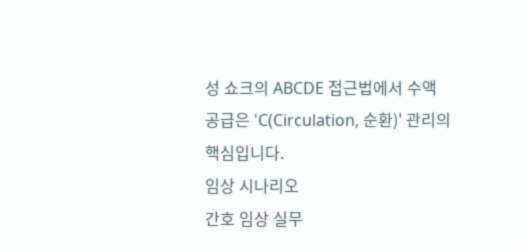성 쇼크의 ABCDE 접근법에서 수액 공급은 'C(Circulation, 순환)' 관리의 핵심입니다.
임상 시나리오
간호 임상 실무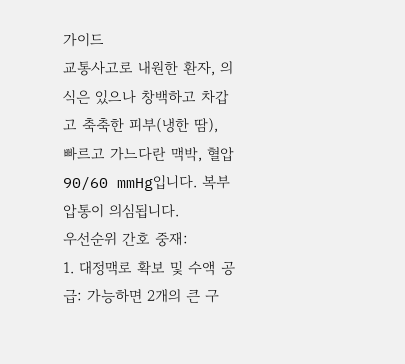가이드
교통사고로 내원한 환자, 의식은 있으나 창백하고 차갑고 축축한 피부(냉한 땀), 빠르고 가느다란 맥박, 혈압 90/60 mmHg입니다. 복부 압통이 의심됩니다.
우선순위 간호 중재:
1. 대정맥로 확보 및 수액 공급: 가능하면 2개의 큰 구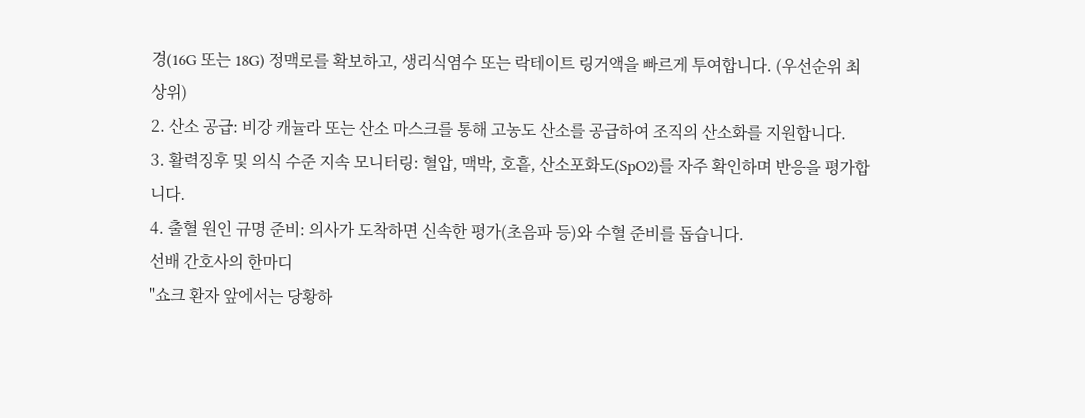경(16G 또는 18G) 정맥로를 확보하고, 생리식염수 또는 락테이트 링거액을 빠르게 투여합니다. (우선순위 최상위)
2. 산소 공급: 비강 캐뉼라 또는 산소 마스크를 통해 고농도 산소를 공급하여 조직의 산소화를 지원합니다.
3. 활력징후 및 의식 수준 지속 모니터링: 혈압, 맥박, 호흩, 산소포화도(SpO2)를 자주 확인하며 반응을 평가합니다.
4. 출혈 원인 규명 준비: 의사가 도착하면 신속한 평가(초음파 등)와 수혈 준비를 돕습니다.
선배 간호사의 한마디
"쇼크 환자 앞에서는 당황하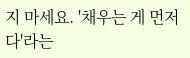지 마세요. '채우는 게 먼저다'라는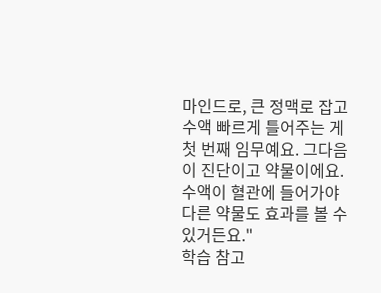마인드로, 큰 정맥로 잡고 수액 빠르게 틀어주는 게 첫 번째 임무예요. 그다음이 진단이고 약물이에요. 수액이 혈관에 들어가야 다른 약물도 효과를 볼 수 있거든요."
학습 참고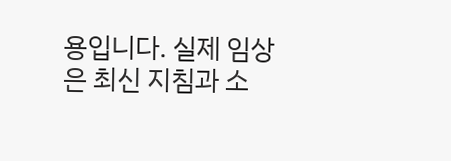용입니다. 실제 임상은 최신 지침과 소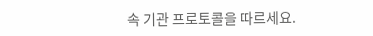속 기관 프로토콜을 따르세요.